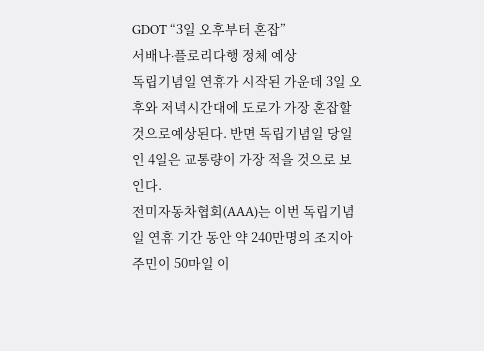GDOT “3일 오후부터 혼잡”
서배나∙플로리다행 정체 예상
독립기념일 연휴가 시작된 가운데 3일 오후와 저녁시간대에 도로가 가장 혼잡할 것으로예상된다. 반면 독립기념일 당일인 4일은 교통량이 가장 적을 것으로 보인다.
전미자동차협회(AAA)는 이번 독립기념일 연휴 기간 동안 약 240만명의 조지아 주민이 50마일 이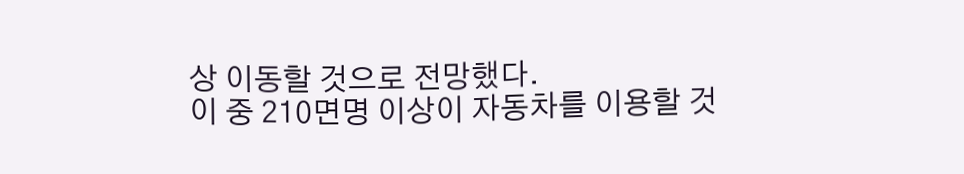상 이동할 것으로 전망했다.
이 중 210면명 이상이 자동차를 이용할 것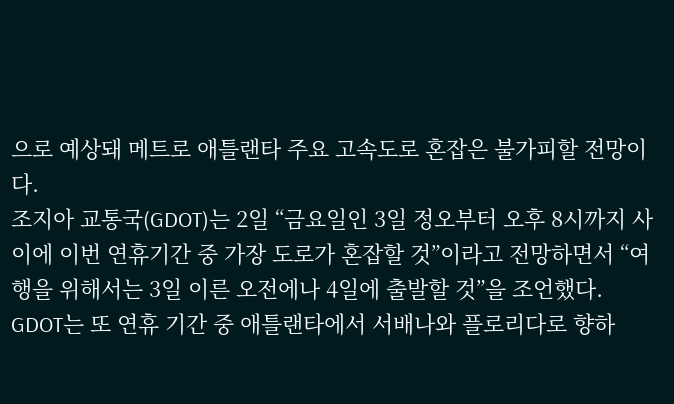으로 예상돼 메트로 애틀랜타 주요 고속도로 혼잡은 불가피할 전망이다.
조지아 교통국(GDOT)는 2일 “금요일인 3일 정오부터 오후 8시까지 사이에 이번 연휴기간 중 가장 도로가 혼잡할 것”이라고 전망하면서 “여행을 위해서는 3일 이른 오전에나 4일에 출발할 것”을 조언했다.
GDOT는 또 연휴 기간 중 애틀랜타에서 서배나와 플로리다로 향하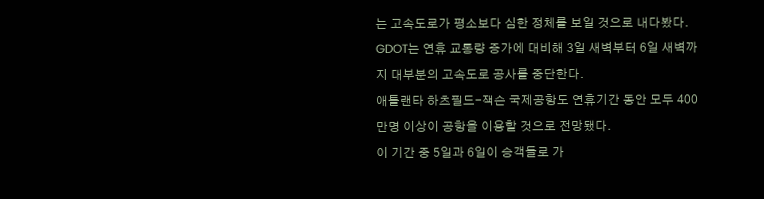는 고속도로가 평소보다 심한 정체를 보일 것으로 내다봤다.
GDOT는 연휴 교통량 증가에 대비해 3일 새벽부터 6일 새벽까지 대부분의 고속도로 공사를 중단한다.
애틀랜타 하츠필드-잭슨 국제공항도 연휴기간 동안 모두 400만명 이상이 공항을 이용할 것으로 전망됐다.
이 기간 중 5일과 6일이 승객들로 가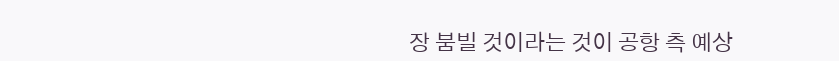장 붐빌 것이라는 것이 공항 측 예상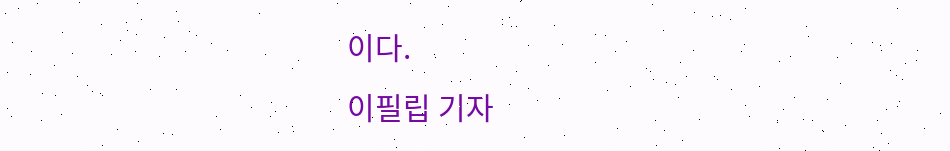이다.
이필립 기자